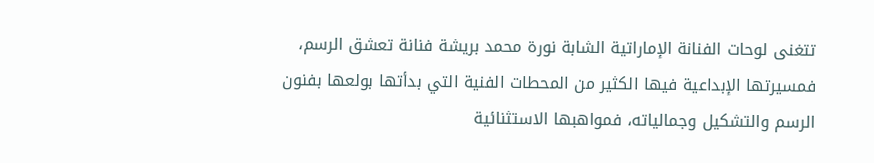تتغنى لوحات الفنانة الإماراتية الشابة نورة محمد بريشة فنانة تعشق الرسم، فمسيرتها الإبداعية فيها الكثير من المحطات الفنية التي بدأتها بولعها بفنون الرسم والتشكيل وجمالياته، فمواهبها الاستثنائية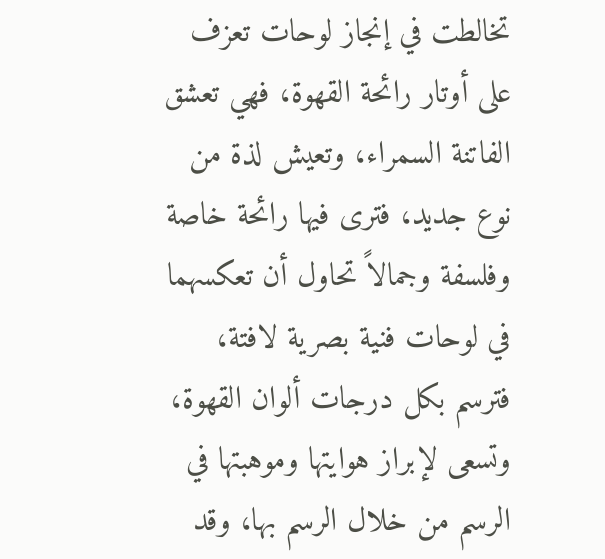تخالطت في إنجاز لوحات تعزف على أوتار رائحة القهوة، فهي تعشق الفاتنة السمراء، وتعيش لذة من نوع جديد، فترى فيها رائحة خاصة وفلسفة وجمالاً تحاول أن تعكسهما في لوحات فنية بصرية لافتة، فترسم بكل درجات ألوان القهوة، وتسعى لإبراز هوايتها وموهبتها في الرسم من خلال الرسم بها، وقد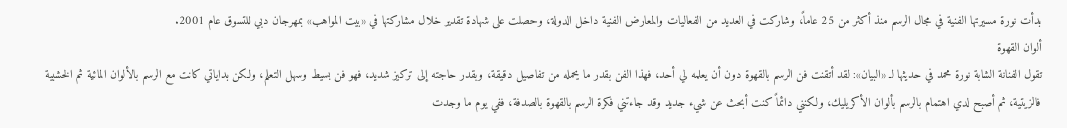بدأت نورة مسيرتها الفنية في مجال الرسم منذ أكثر من 25 عاماً، وشاركت في العديد من الفعاليات والمعارض الفنية داخل الدولة، وحصلت على شهادة تقدير خلال مشاركتها في «بيت المواهب» بمهرجان دبي للتسوق عام 2001.
ألوان القهوة
تقول الفنانة الشابة نورة محمد في حديثها لـ «البيان»: لقد أتقنت فن الرسم بالقهوة دون أن يعلمه لي أحد، فهذا الفن بقدر ما يحمله من تفاصيل دقيقة، وبقدر حاجته إلى تركيز شديد، فهو فن بسيط وسهل التعلم، ولكن بداياتي كانت مع الرسم بالألوان المائية ثم الخشبية فالزيتية، ثم أصبح لدي اهتمام بالرسم بألوان الأكريليك، ولكنني دائماً كنت أبحث عن شيء جديد وقد جاءتني فكرة الرسم بالقهوة بالصدفة، ففي يوم ما وجدت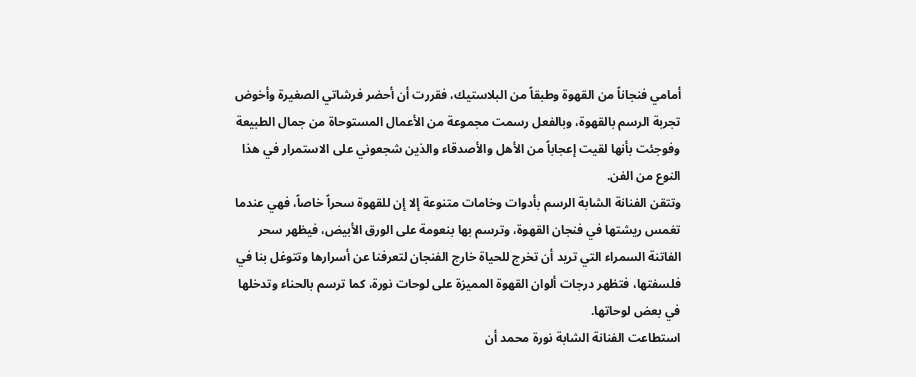أمامي فنجاناً من القهوة وطبقاً من البلاستيك، فقررت أن أحضر فرشاتي الصغيرة وأخوض تجربة الرسم بالقهوة، وبالفعل رسمت مجموعة من الأعمال المستوحاة من جمال الطبيعة وفوجئت بأنها لقيت إعجاباً من الأهل والأصدقاء والذين شجعوني على الاستمرار في هذا النوع من الفن.
وتتقن الفنانة الشابة الرسم بأدوات وخامات متنوعة إلا إن للقهوة سحراً خاصاً، فهي عندما تغمس ريشتها في فنجان القهوة، وترسم بها بنعومة على الورق الأبيض، فيظهر سحر الفاتنة السمراء التي تريد أن تخرج للحياة خارج الفنجان لتعرفنا عن أسرارها وتتوغل بنا في فلسفتها، فتظهر درجات ألوان القهوة المميزة على لوحات نورة، كما ترسم بالحناء وتدخلها في بعض لوحاتها.
استطاعت الفنانة الشابة نورة محمد أن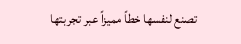تصنع لنفسها خطاً مميزاً عبر تجربتها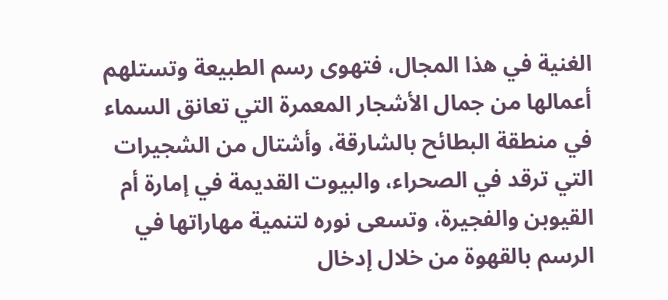الغنية في هذا المجال، فتهوى رسم الطبيعة وتستلهم أعمالها من جمال الأشجار المعمرة التي تعانق السماء في منطقة البطائح بالشارقة، وأشتال من الشجيرات التي ترقد في الصحراء، والبيوت القديمة في إمارة أم القيوبن والفجيرة، وتسعى نوره لتنمية مهاراتها في الرسم بالقهوة من خلال إدخال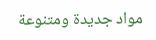مواد جديدة ومتنوعة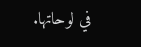في لوحاتها.